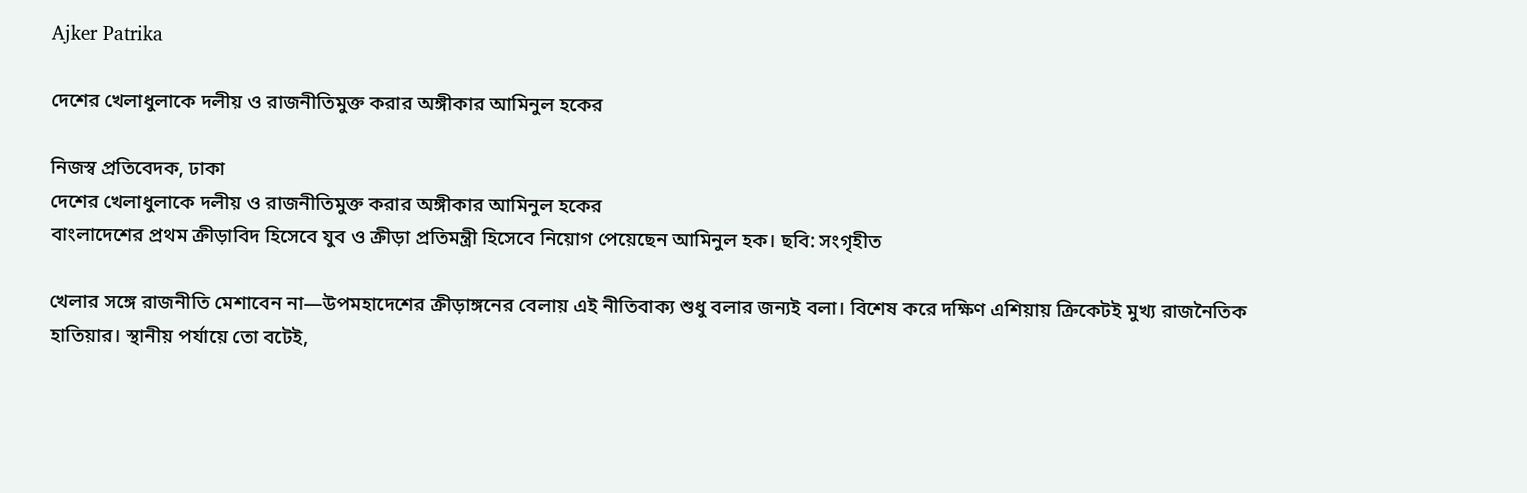Ajker Patrika

দেশের খেলাধুলাকে দলীয় ও রাজনীতিমুক্ত করার অঙ্গীকার আমিনুল হকের

নিজস্ব প্রতিবেদক, ঢাকা
দেশের খেলাধুলাকে দলীয় ও রাজনীতিমুক্ত করার অঙ্গীকার আমিনুল হকের
বাংলাদেশের প্রথম ক্রীড়াবিদ হিসেবে যুব ও ক্রীড়া প্রতিমন্ত্রী হিসেবে নিয়োগ পেয়েছেন আমিনুল হক। ছবি: সংগৃহীত

খেলার সঙ্গে রাজনীতি মেশাবেন না—উপমহাদেশের ক্রীড়াঙ্গনের বেলায় এই নীতিবাক্য শুধু বলার জন্যই বলা। বিশেষ করে দক্ষিণ এশিয়ায় ক্রিকেটই মুখ্য রাজনৈতিক হাতিয়ার। স্থানীয় পর্যায়ে তো বটেই,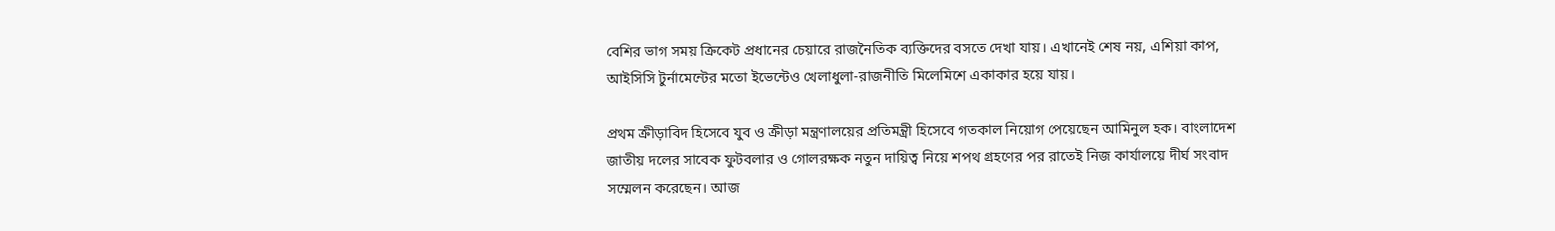বেশির ভাগ সময় ক্রিকেট প্রধানের চেয়ারে রাজনৈতিক ব্যক্তিদের বসতে দেখা যায়। এখানেই শেষ নয়, এশিয়া কাপ, আইসিসি টুর্নামেন্টের মতো ইভেন্টেও খেলাধুলা-রাজনীতি মিলেমিশে একাকার হয়ে যায়।

প্রথম ক্রীড়াবিদ হিসেবে যুব ও ক্রীড়া মন্ত্রণালয়ের প্রতিমন্ত্রী হিসেবে গতকাল নিয়োগ পেয়েছেন আমিনুল হক। বাংলাদেশ জাতীয় দলের সাবেক ফুটবলার ও গোলরক্ষক নতুন দায়িত্ব নিয়ে শপথ গ্রহণের পর রাতেই নিজ কার্যালয়ে দীর্ঘ সংবাদ সম্মেলন করেছেন। আজ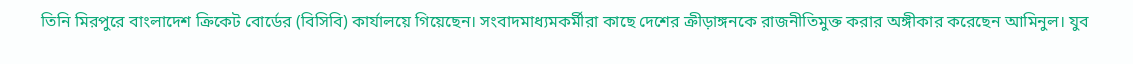তিনি মিরপুরে বাংলাদেশ ক্রিকেট বোর্ডের (বিসিবি) কার্যালয়ে গিয়েছেন। সংবাদমাধ্যমকর্মীরা কাছে দেশের ক্রীড়াঙ্গনকে রাজনীতিমুক্ত করার অঙ্গীকার করেছেন আমিনুল। যুব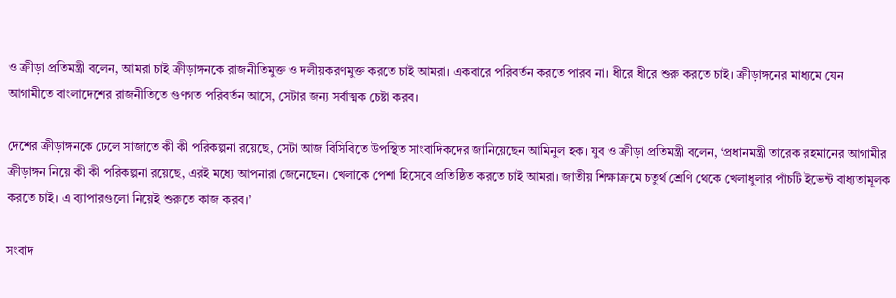ও ক্রীড়া প্রতিমন্ত্রী বলেন, আমরা চাই ক্রীড়াঙ্গনকে রাজনীতিমুক্ত ও দলীয়করণমুক্ত করতে চাই আমরা। একবারে পরিবর্তন করতে পারব না। ধীরে ধীরে শুরু করতে চাই। ক্রীড়াঙ্গনের মাধ্যমে যেন আগামীতে বাংলাদেশের রাজনীতিতে গুণগত পরিবর্তন আসে, সেটার জন্য সর্বাত্মক চেষ্টা করব।

দেশের ক্রীড়াঙ্গনকে ঢেলে সাজাতে কী কী পরিকল্পনা রয়েছে, সেটা আজ বিসিবিতে উপস্থিত সাংবাদিকদের জানিয়েছেন আমিনুল হক। যুব ও ক্রীড়া প্রতিমন্ত্রী বলেন, ‘প্রধানমন্ত্রী তারেক রহমানের আগামীর ক্রীড়াঙ্গন নিয়ে কী কী পরিকল্পনা রয়েছে, এরই মধ্যে আপনারা জেনেছেন। খেলাকে পেশা হিসেবে প্রতিষ্ঠিত করতে চাই আমরা। জাতীয় শিক্ষাক্রমে চতুর্থ শ্রেণি থেকে খেলাধুলার পাঁচটি ইভেন্ট বাধ্যতামূলক করতে চাই। এ ব্যাপারগুলো নিয়েই শুরুতে কাজ করব।’

সংবাদ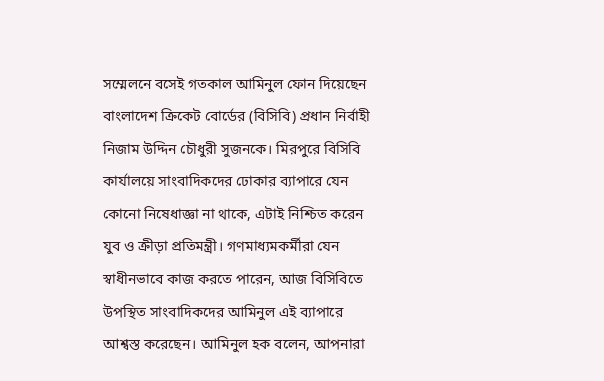সম্মেলনে বসেই গতকাল আমিনুল ফোন দিয়েছেন বাংলাদেশ ক্রিকেট বোর্ডের (বিসিবি) প্রধান নির্বাহী নিজাম উদ্দিন চৌধুরী সুজনকে। মিরপুরে বিসিবি কার্যালয়ে সাংবাদিকদের ঢোকার ব্যাপারে যেন কোনো নিষেধাজ্ঞা না থাকে, এটাই নিশ্চিত করেন যুব ও ক্রীড়া প্রতিমন্ত্রী। গণমাধ্যমকর্মীরা যেন স্বাধীনভাবে কাজ করতে পারেন, আজ বিসিবিতে উপস্থিত সাংবাদিকদের আমিনুল এই ব্যাপারে আশ্বস্ত করেছেন। আমিনুল হক বলেন, আপনারা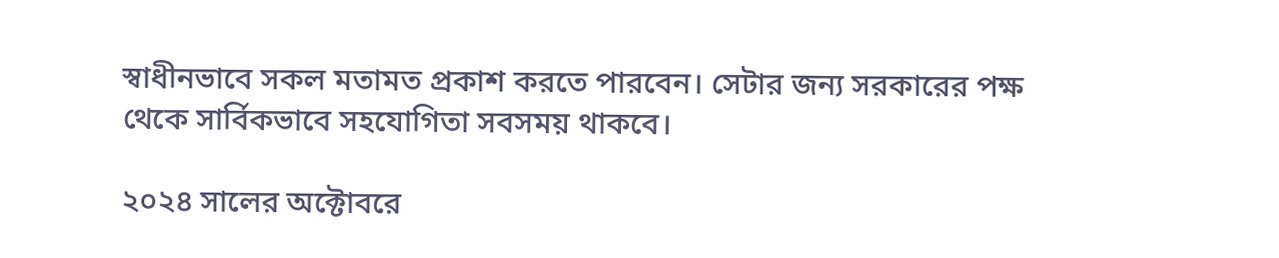স্বাধীনভাবে সকল মতামত প্রকাশ করতে পারবেন। সেটার জন্য সরকারের পক্ষ থেকে সার্বিকভাবে সহযোগিতা সবসময় থাকবে।

২০২৪ সালের অক্টোবরে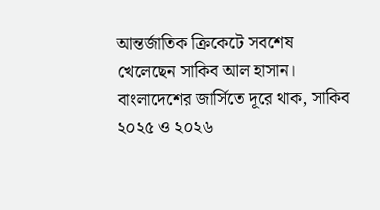আন্তর্জাতিক ক্রিকেটে সবশেষ খেলেছেন সাকিব আল হাসান। বাংলাদেশের জার্সিতে দূরে থাক, সাকিব ২০২৫ ও ২০২৬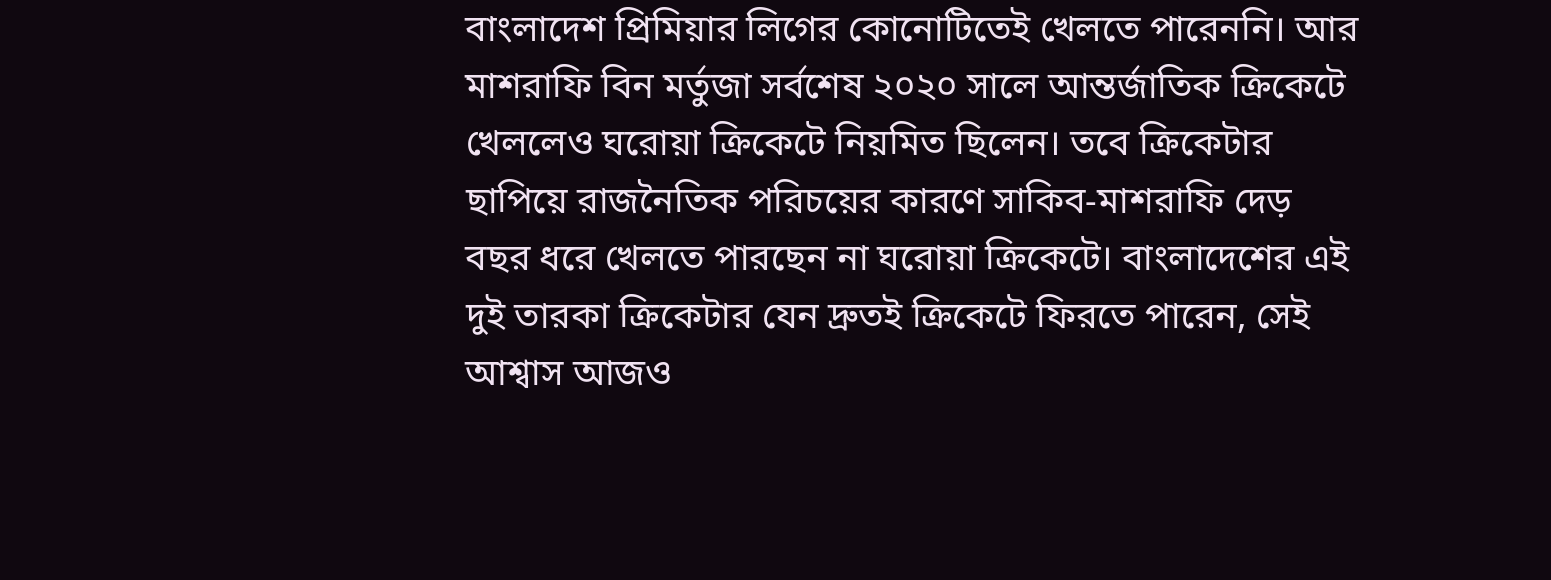বাংলাদেশ প্রিমিয়ার লিগের কোনোটিতেই খেলতে পারেননি। আর মাশরাফি বিন মর্তুজা সর্বশেষ ২০২০ সালে আন্তর্জাতিক ক্রিকেটে খেললেও ঘরোয়া ক্রিকেটে নিয়মিত ছিলেন। তবে ক্রিকেটার ছাপিয়ে রাজনৈতিক পরিচয়ের কারণে সাকিব-মাশরাফি দেড় বছর ধরে খেলতে পারছেন না ঘরোয়া ক্রিকেটে। বাংলাদেশের এই দুই তারকা ক্রিকেটার যেন দ্রুতই ক্রিকেটে ফিরতে পারেন, সেই আশ্বাস আজও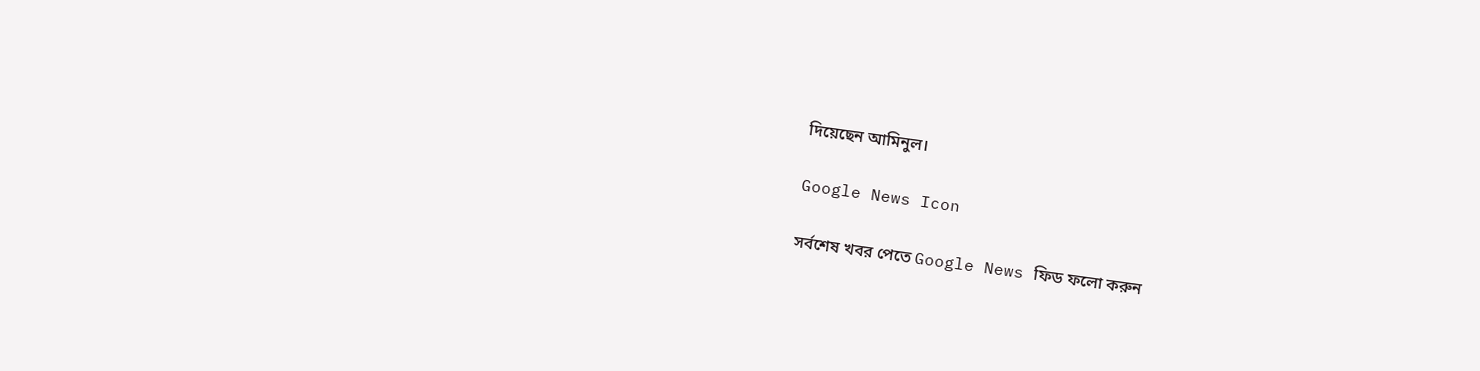দিয়েছেন আমিনুল।

Google News Icon

সর্বশেষ খবর পেতে Google News ফিড ফলো করুন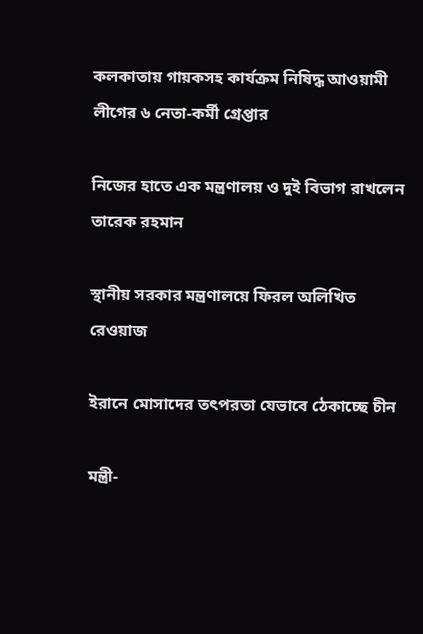কলকাতায় গায়কসহ কার্যক্রম নিষিদ্ধ আওয়ামী লীগের ৬ নেতা-কর্মী গ্রেপ্তার

নিজের হাতে এক মন্ত্রণালয় ও দুই বিভাগ রাখলেন তারেক রহমান

স্থানীয় সরকার মন্ত্রণালয়ে ফিরল অলিখিত রেওয়াজ

ইরানে মোসাদের তৎপরতা যেভাবে ঠেকাচ্ছে চীন

মন্ত্রী-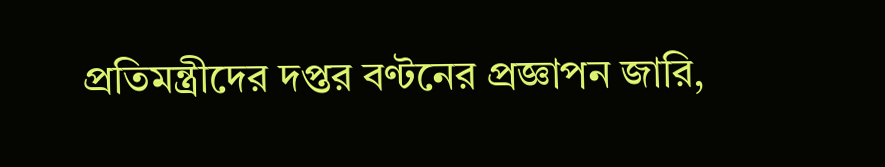প্রতিমন্ত্রীদের দপ্তর বণ্টনের প্রজ্ঞাপন জারি,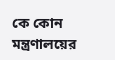কে কোন মন্ত্রণালয়ের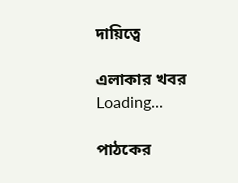দায়িত্বে

এলাকার খবর
Loading...

পাঠকের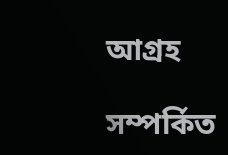আগ্রহ

সম্পর্কিত